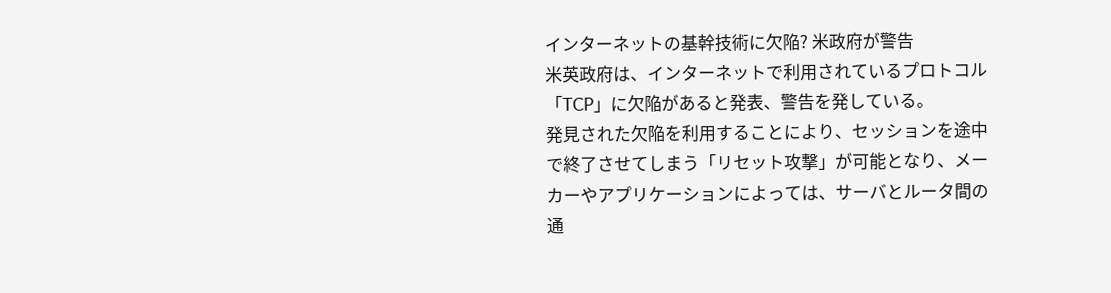インターネットの基幹技術に欠陥? 米政府が警告
米英政府は、インターネットで利用されているプロトコル「TCP」に欠陥があると発表、警告を発している。
発見された欠陥を利用することにより、セッションを途中で終了させてしまう「リセット攻撃」が可能となり、メーカーやアプリケーションによっては、サーバとルータ間の通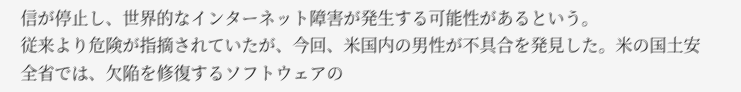信が停止し、世界的なインターネット障害が発生する可能性があるという。
従来より危険が指摘されていたが、今回、米国内の男性が不具合を発見した。米の国土安全省では、欠陥を修復するソフトウェアの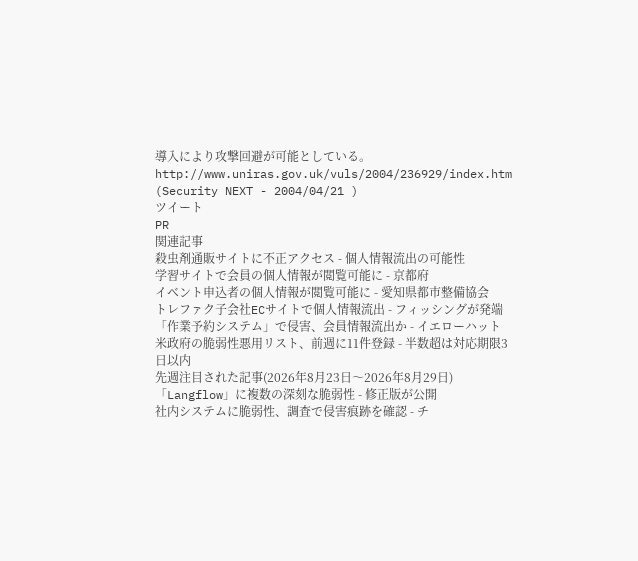導入により攻撃回避が可能としている。
http://www.uniras.gov.uk/vuls/2004/236929/index.htm
(Security NEXT - 2004/04/21 )
ツイート
PR
関連記事
殺虫剤通販サイトに不正アクセス - 個人情報流出の可能性
学習サイトで会員の個人情報が閲覧可能に - 京都府
イベント申込者の個人情報が閲覧可能に - 愛知県都市整備協会
トレファク子会社ECサイトで個人情報流出 - フィッシングが発端
「作業予約システム」で侵害、会員情報流出か - イエローハット
米政府の脆弱性悪用リスト、前週に11件登録 - 半数超は対応期限3日以内
先週注目された記事(2026年8月23日〜2026年8月29日)
「Langflow」に複数の深刻な脆弱性 - 修正版が公開
社内システムに脆弱性、調査で侵害痕跡を確認 - チ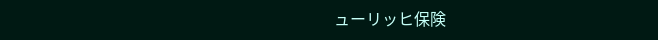ューリッヒ保険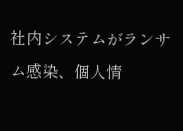社内システムがランサム感染、個人情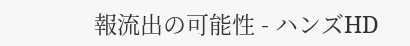報流出の可能性 - ハンズHD